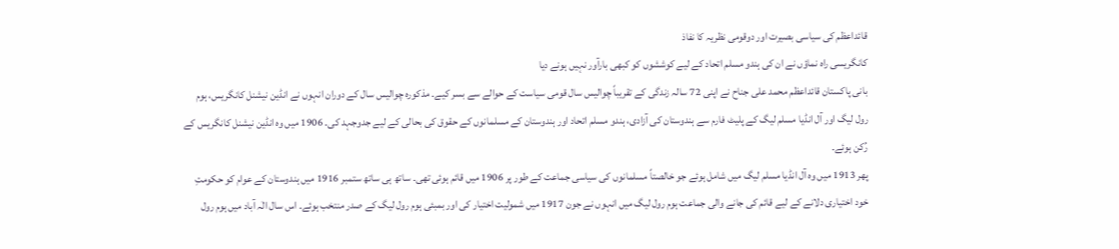قائداعظم کی سیاسی بصیرت اور دوقومی نظریہ کا نفاذ
کانگریسی راہ نماؤں نے ان کی ہندو مسلم اتحاد کے لیے کوششوں کو کبھی بارآور نہیں ہونے دیا
بانی پاکستان قائداعظم محمد علی جناح نے اپنی 72 سالہ زندگی کے تقریباً چوالیس سال قومی سیاست کے حوالے سے بسر کیے۔ مذکورہ چوالیس سال کے دوران انہوں نے انڈین نیشنل کانگریس، ہوم رول لیگ اور آل انڈیا مسلم لیگ کے پلیٹ فارم سے ہندوستان کی آزادی، ہندو مسلم اتحاد اور ہندوستان کے مسلمانوں کے حقوق کی بحالی کے لیے جدوجہد کی۔ 1906 میں وہ انڈین نیشنل کانگریس کے رُکن ہوئے۔
پھر 1913 میں وہ آل انڈیا مسلم لیگ میں شامل ہوئے جو خالصتاً مسلمانوں کی سیاسی جماعت کے طور پر 1906 میں قائم ہوئی تھی۔ ساتھ ہی ساتھ ستمبر 1916 میں ہندوستان کے عوام کو حکومتِ خود اختیاری دلانے کے لیے قائم کی جانے والی جماعت ہوم رول لیگ میں انہوں نے جون 1917 میں شمولیت اختیار کی اور بمبئی ہوم رول لیگ کے صدر منتخب ہوئے۔ اس سال الٰہ آباد میں ہوم رول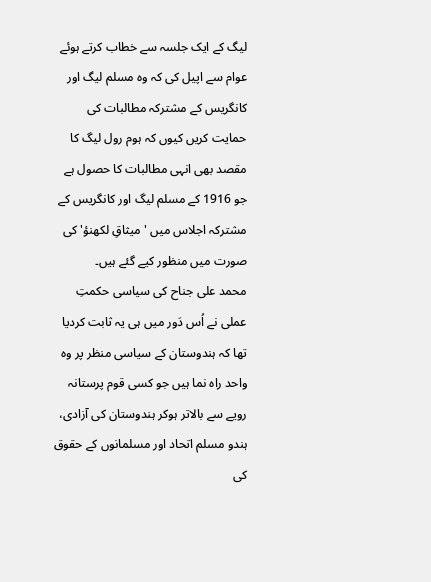لیگ کے ایک جلسہ سے خطاب کرتے ہوئے عوام سے اپیل کی کہ وہ مسلم لیگ اور کانگریس کے مشترکہ مطالبات کی حمایت کریں کیوں کہ ہوم رول لیگ کا مقصد بھی انہی مطالبات کا حصول ہے جو 1916 کے مسلم لیگ اور کانگریس کے مشترکہ اجلاس میں 'میثاقِ لکھنؤ' کی صورت میں منظور کیے گئے ہیں۔
محمد علی جناح کی سیاسی حکمتِ عملی نے اُس دَور میں ہی یہ ثابت کردیا تھا کہ ہندوستان کے سیاسی منظر پر وہ واحد راہ نما ہیں جو کسی قوم پرستانہ رویے سے بالاتر ہوکر ہندوستان کی آزادی، ہندو مسلم اتحاد اور مسلمانوں کے حقوق کی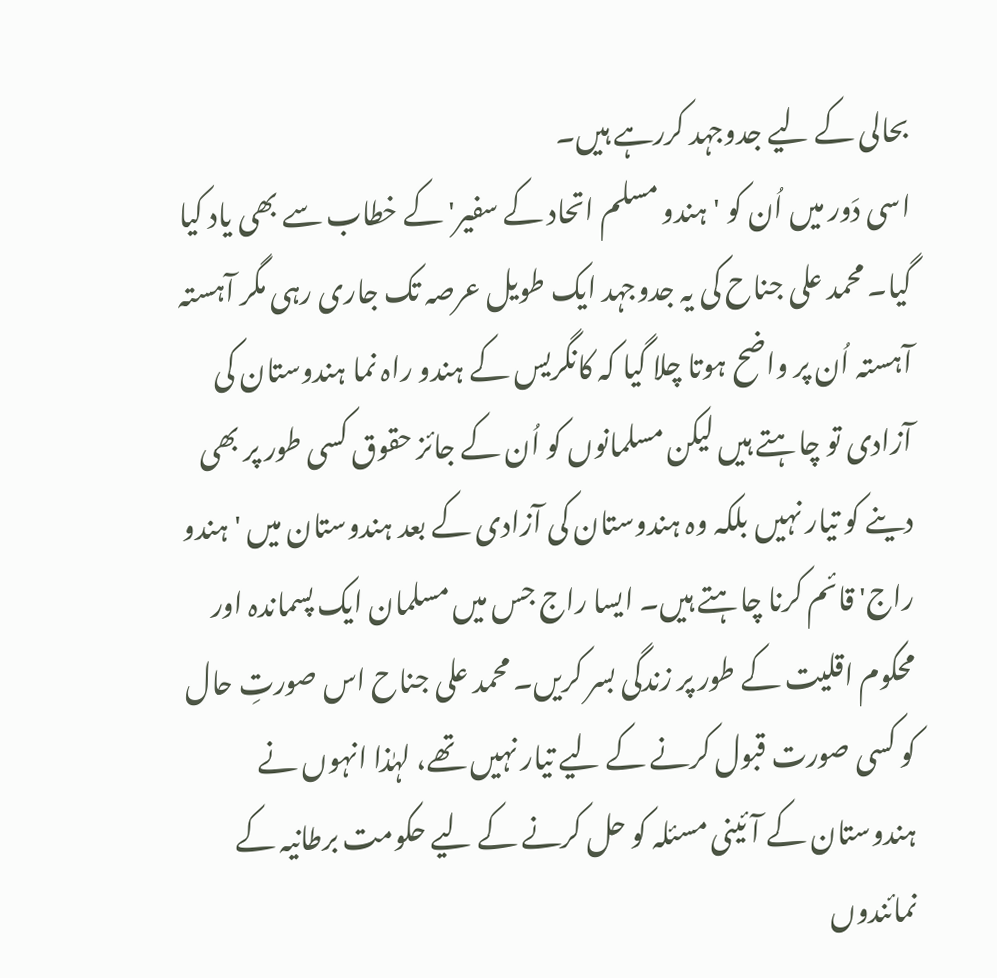بحالی کے لیے جدوجہد کررہے ہیں۔
اسی دَور میں اُن کو 'ہندو مسلم اتحاد کے سفیر' کے خطاب سے بھی یاد کیا گیا۔ محمد علی جناح کی یہ جدوجہد ایک طویل عرصہ تک جاری رہی مگر آہستہ آہستہ اُن پر واضح ہوتا چلا گیا کہ کانگریس کے ہندو راہ نما ہندوستان کی آزادی تو چاہتے ہیں لیکن مسلمانوں کو اُن کے جائز حقوق کسی طور پر بھی دینے کو تیار نہیں بلکہ وہ ہندوستان کی آزادی کے بعد ہندوستان میں 'ہندو راج' قائم کرنا چاہتے ہیں۔ ایسا راج جس میں مسلمان ایک پسماندہ اور محکوم اقلیت کے طور پر زندگی بسر کریں۔ محمد علی جناح اس صورتِ حال کو کسی صورت قبول کرنے کے لیے تیار نہیں تھے، لہٰذا انہوں نے ہندوستان کے آئینی مسئلہ کو حل کرنے کے لیے حکومت برطانیہ کے نمائندوں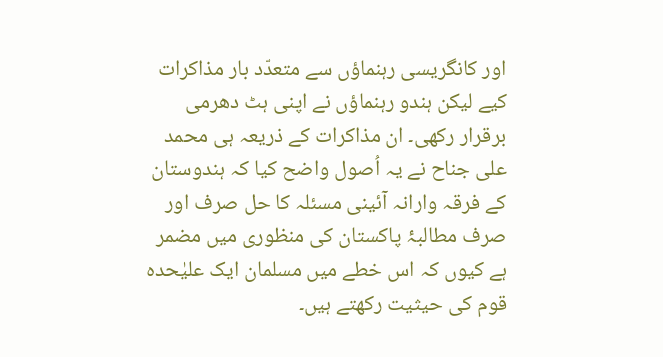اور کانگریسی رہنماؤں سے متعدّد بار مذاکرات کیے لیکن ہندو رہنماؤں نے اپنی ہٹ دھرمی برقرار رکھی۔ ان مذاکرات کے ذریعہ ہی محمد علی جناح نے یہ اُصول واضح کیا کہ ہندوستان کے فرقہ وارانہ آئینی مسئلہ کا حل صرف اور صرف مطالبۂ پاکستان کی منظوری میں مضمر ہے کیوں کہ اس خطے میں مسلمان ایک علیٰحدہ قوم کی حیثیت رکھتے ہیں۔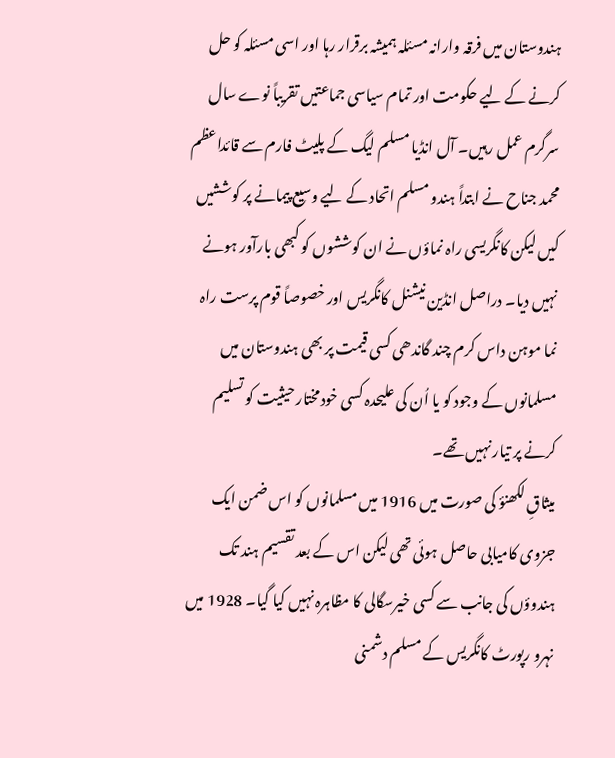ہندوستان میں فرقہ وارانہ مسئلہ ہمیشہ برقرار رہا اور اسی مسئلہ کو حل کرنے کے لیے حکومت اور تمام سیاسی جماعتیں تقریباً نوے سال سرگرم عمل رہیں۔ آل انڈیا مسلم لیگ کے پلیٹ فارم سے قائداعظم محمد جناح نے ابتداً ہندو مسلم اتحاد کے لیے وسیع پیمانے پر کوششیں کیں لیکن کانگریسی راہ نماؤں نے ان کوششوں کو کبھی بارآور ہونے نہیں دیا۔ دراصل انڈین نیشنل کانگریس اور خصوصاً قوم پرست راہ نما موہن داس کرم چند گاندھی کسی قیمت پر بھی ہندوستان میں مسلمانوں کے وجود کو یا اُن کی علیحدہ کسی خودمختار حیثیت کو تسلیم کرنے پر تیار نہیں تھے۔
میثاقِ لکھنؤ کی صورت میں 1916 میں مسلمانوں کو اس ضمن ایک جزوی کامیابی حاصل ہوئی تھی لیکن اس کے بعد تقسیم ہند تک ہندوؤں کی جانب سے کسی خیرسگالی کا مظاہرہ نہیں کیا گیا۔ 1928 میں نہرو رپورٹ کانگریس کے مسلم دشمنی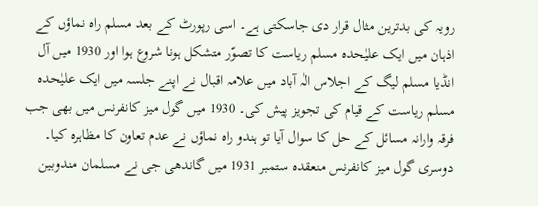رویہ کی بدترین مثال قرار دی جاسکتی ہے۔ اسی رپورٹ کے بعد مسلم راہ نماؤں کے اذہان میں ایک علیٰحدہ مسلم ریاست کا تصوّر متشکل ہونا شروع ہوا اور 1930 میں آل انڈیا مسلم لیگ کے اجلاس الٰہ آباد میں علامہ اقبال نے اپنے جلسہ میں ایک علیٰحدہ مسلم ریاست کے قیام کی تجویز پیش کی۔ 1930 میں گول میز کانفرنس میں بھی جب فرقہ وارانہ مسائل کے حل کا سوال آیا تو ہندو راہ نماؤں نے عدم تعاون کا مظاہرہ کیا۔ دوسری گول میز کانفرنس منعقدہ ستمبر 1931 میں گاندھی جی نے مسلمان مندوبین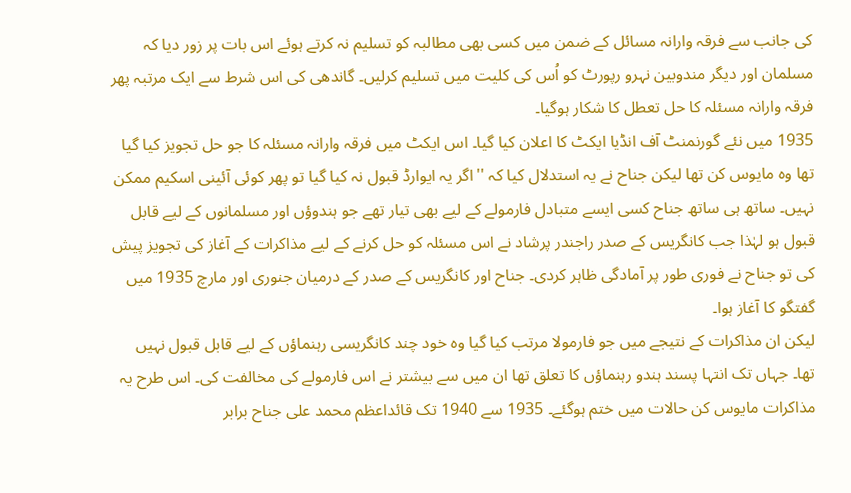کی جانب سے فرقہ وارانہ مسائل کے ضمن میں کسی بھی مطالبہ کو تسلیم نہ کرتے ہوئے اس بات پر زور دیا کہ مسلمان اور دیگر مندوبین نہرو رپورٹ کو اُس کی کلیت میں تسلیم کرلیں۔ گاندھی کی اس شرط سے ایک مرتبہ پھر فرقہ وارانہ مسئلہ کا حل تعطل کا شکار ہوگیا۔
1935 میں نئے گورنمنٹ آف انڈیا ایکٹ کا اعلان کیا گیا۔ اس ایکٹ میں فرقہ وارانہ مسئلہ کا جو حل تجویز کیا گیا تھا وہ مایوس کن تھا لیکن جناح نے یہ استدلال کیا کہ ''اگر یہ ایوارڈ قبول نہ کیا گیا تو پھر کوئی آئینی اسکیم ممکن نہیں۔ ساتھ ہی ساتھ جناح کسی ایسے متبادل فارمولے کے لیے بھی تیار تھے جو ہندوؤں اور مسلمانوں کے لیے قابل قبول ہو لہٰذا جب کانگریس کے صدر راجندر پرشاد نے اس مسئلہ کو حل کرنے کے لیے مذاکرات کے آغاز کی تجویز پیش کی تو جناح نے فوری طور پر آمادگی ظاہر کردی۔ جناح اور کانگریس کے صدر کے درمیان جنوری اور مارچ 1935 میں گفتگو کا آغاز ہوا۔
لیکن ان مذاکرات کے نتیجے میں جو فارمولا مرتب کیا گیا وہ خود چند کانگریسی رہنماؤں کے لیے قابل قبول نہیں تھا۔ جہاں تک انتہا پسند ہندو رہنماؤں کا تعلق تھا ان میں سے بیشتر نے اس فارمولے کی مخالفت کی۔ اس طرح یہ مذاکرات مایوس کن حالات میں ختم ہوگئے۔ 1935 سے 1940 تک قائداعظم محمد علی جناح برابر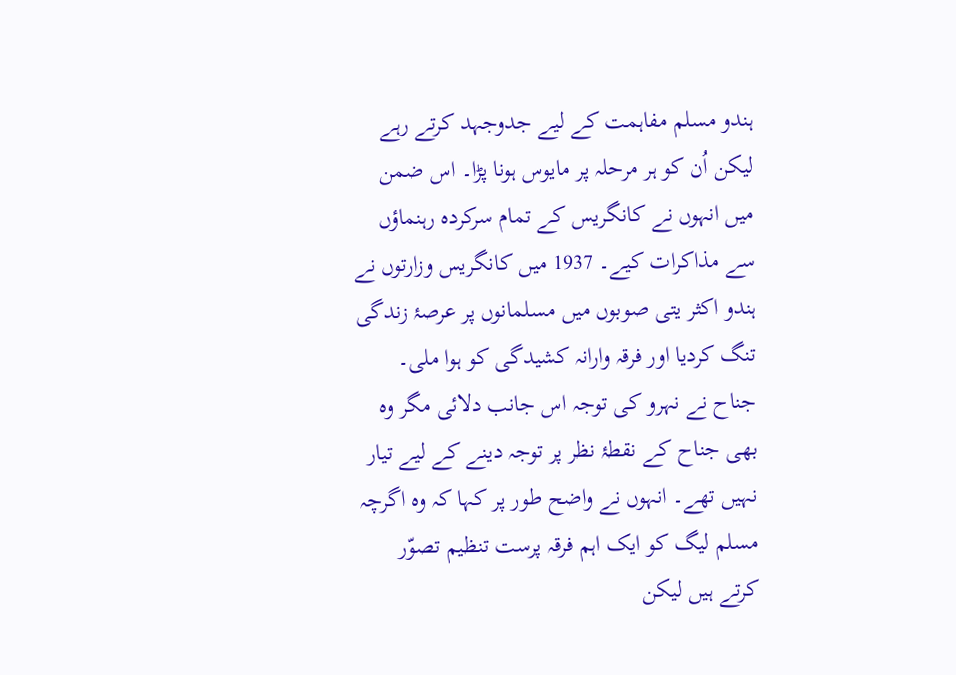ہندو مسلم مفاہمت کے لیے جدوجہد کرتے رہے لیکن اُن کو ہر مرحلہ پر مایوس ہونا پڑا۔ اس ضمن میں انہوں نے کانگریس کے تمام سرکردہ رہنماؤں سے مذاکرات کیے۔ 1937 میں کانگریس وزارتوں نے ہندو اکثر یتی صوبوں میں مسلمانوں پر عرصۂ زندگی تنگ کردیا اور فرقہ وارانہ کشیدگی کو ہوا ملی۔ جناح نے نہرو کی توجہ اس جانب دلائی مگر وہ بھی جناح کے نقطۂ نظر پر توجہ دینے کے لیے تیار نہیں تھے۔ انہوں نے واضح طور پر کہا کہ وہ اگرچہ مسلم لیگ کو ایک اہم فرقہ پرست تنظیم تصوّر کرتے ہیں لیکن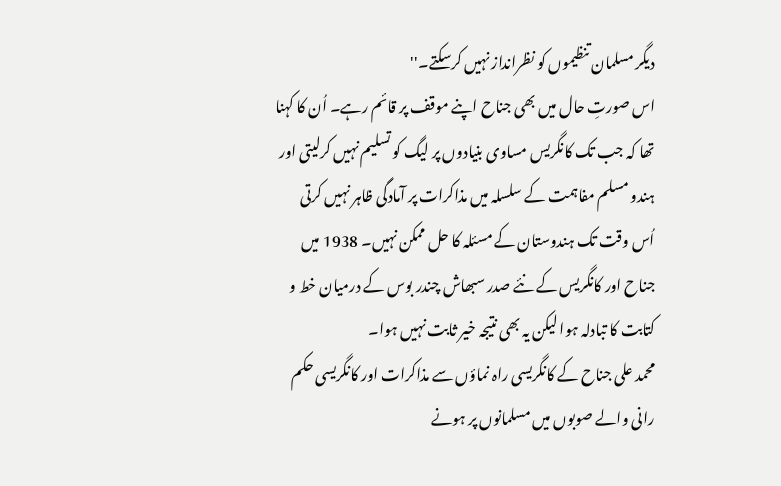دیگر مسلمان تنظیموں کو نظرانداز نہیں کرسکتے۔''
اس صورتِ حال میں بھی جناح اپنے موقف پر قائم رہے۔ اُن کا کہنا تھا کہ جب تک کانگریس مساوی بنیادوں پر لیگ کو تسلیم نہیں کرلیتی اور ہندو مسلم مفاہمت کے سلسلہ میں مذاکرات پر آمادگی ظاہر نہیں کرتی اُس وقت تک ہندوستان کے مسئلہ کا حل ممکن نہیں۔ 1938 میں جناح اور کانگریس کے نئے صدر سبھاش چندر بوس کے درمیان خط و کتابت کا تبادلہ ہوا لیکن یہ بھی نتیجہ خیر ثابت نہیں ہوا۔
محمد علی جناح کے کانگریسی راہ نماؤں سے مذاکرات اور کانگریسی حکم رانی والے صوبوں میں مسلمانوں پر ہونے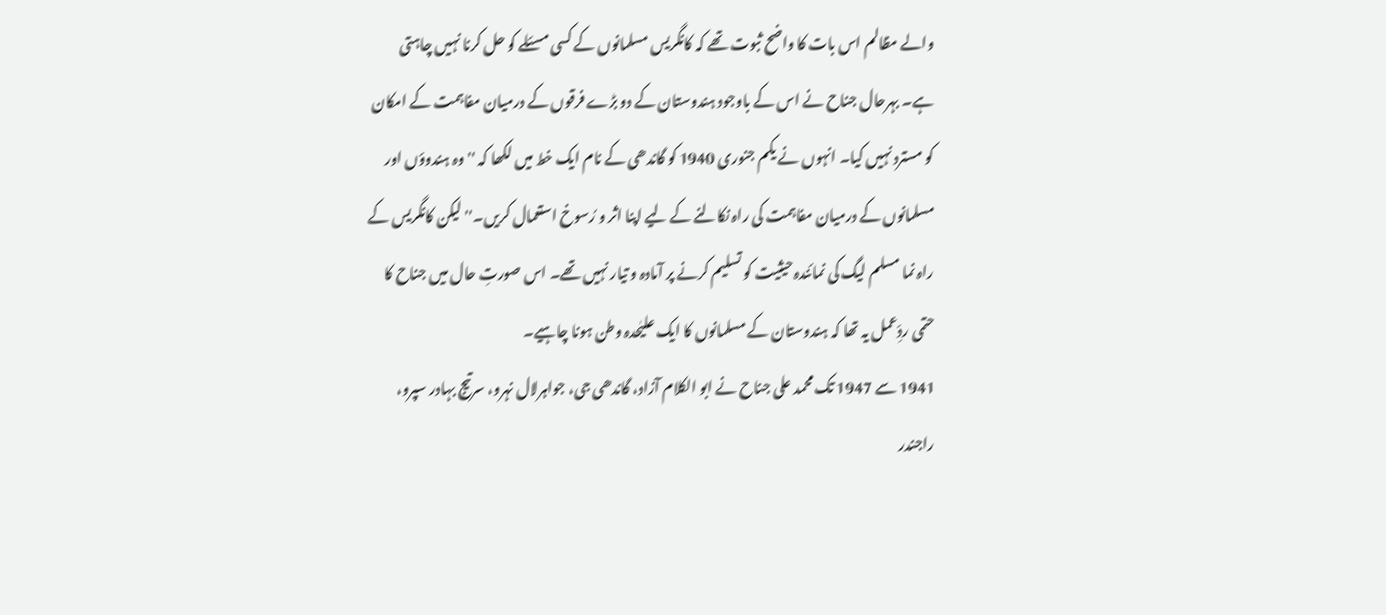والے مظالم اس بات کا واضح ثبوت تھے کہ کانگریس مسلمانوں کے کسی مسئلے کو حل کرنا نہیں چاہتی ہے۔ بہرحال جناح نے اس کے باوجود ہندوستان کے دو بڑے فرقوں کے درمیان مفاہمت کے امکان کو مسترد نہیں کیا۔ انہوں نے یکم جنوری 1940 کو گاندھی کے نام ایک خط میں لکھا کہ ''وہ ہندوؤں اور مسلمانوں کے درمیان مفاہمت کی راہ نکالنے کے لیے اپنا اثر و رُسوخ استعمال کریں۔'' لیکن کانگریس کے راہ نما مسلم لیگ کی نمائندہ حیثیت کو تسلیم کرنے پر آمادہ و تیار نہیں تھے۔ اس صورتِ حال میں جناح کا حتمی ردِّعمل یہ تھا کہ ہندوستان کے مسلمانوں کا ایک علیٰحدہ وطن ہونا چاہیے۔
1941 سے 1947 تک محمد علی جناح نے ابو الکلام آزاد، گاندھی جی، جواہرلال نہرو، سرتیج بہادر سپرو، راجندر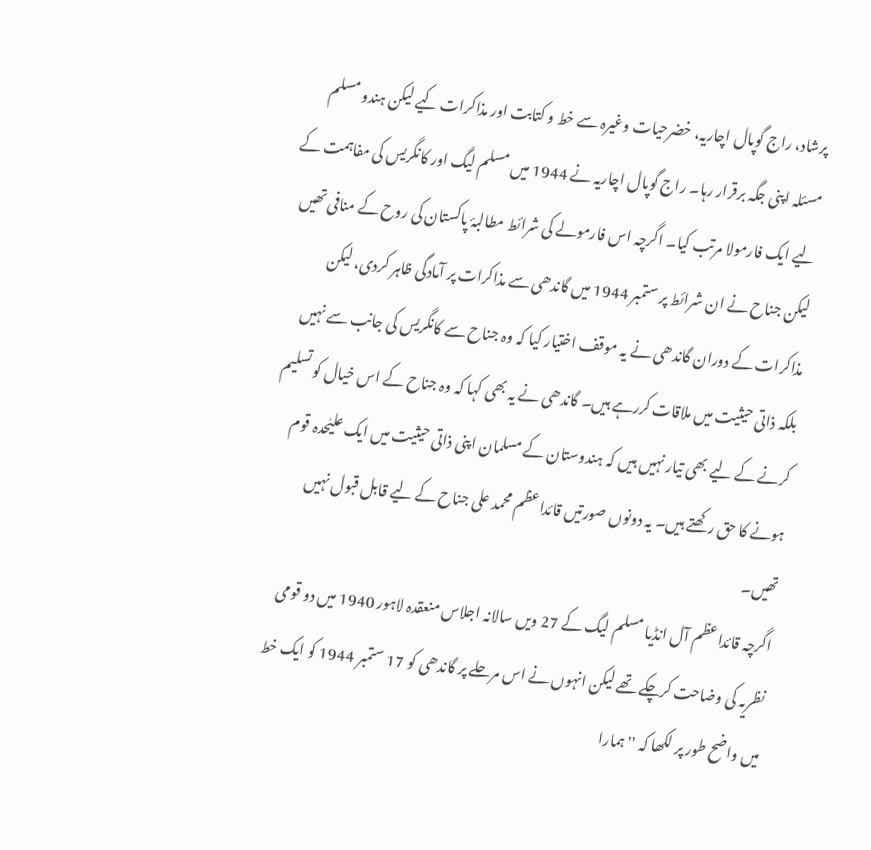پرشاد، راج گوپال اچاریہ، خضرحیات وغیرہ سے خط و کتابت اور مذاکرات کیے لیکن ہندو مسلم مسئلہ اپنی جگہ برقرار رہا۔ راج گوپال اچاریہ نے 1944 میں مسلم لیگ اور کانگریس کی مفاہمت کے لیے ایک فارمولا مرتب کیا۔ اگرچہ اس فارمولے کی شرائط مطالبۂ پاکستان کی روح کے منافی تھیں لیکن جناح نے ان شرائط پر ستمبر 1944 میں گاندھی سے مذاکرات پر آمادگی ظاہر کردی، لیکن مذاکرات کے دوران گاندھی نے یہ موقف اختیار کیا کہ وہ جناح سے کانگریس کی جانب سے نہیں بلکہ ذاتی حیثیت میں ملاقات کررہے ہیں۔ گاندھی نے یہ بھی کہا کہ وہ جناح کے اس خیال کو تسلیم کرنے کے لیے بھی تیار نہیں ہیں کہ ہندوستان کے مسلمان اپنی ذاتی حیثیت میں ایک علیٰحدہ قوم ہونے کا حق رکھتے ہیں۔ یہ دونوں صورتیں قائداعظم محمد علی جناح کے لیے قابل قبول نہیں تھیں۔
اگرچہ قائداعظم آل انڈیا مسلم لیگ کے 27 ویں سالانہ اجلاس منعقدہ لاہور 1940 میں دو قومی نظریہ کی وضاحت کرچکے تھے لیکن انہوں نے اس مرحلے پر گاندھی کو 17 ستمبر 1944 کو ایک خط میں واضح طور پر لکھا کہ ''ہمارا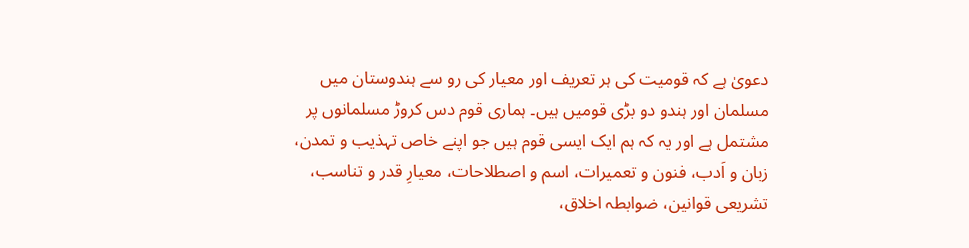دعویٰ ہے کہ قومیت کی ہر تعریف اور معیار کی رو سے ہندوستان میں مسلمان اور ہندو دو بڑی قومیں ہیں۔ ہماری قوم دس کروڑ مسلمانوں پر مشتمل ہے اور یہ کہ ہم ایک ایسی قوم ہیں جو اپنے خاص تہذیب و تمدن، زبان و اَدب، فنون و تعمیرات، اسم و اصطلاحات، معیارِ قدر و تناسب، تشریعی قوانین، ضوابطہ اخلاق،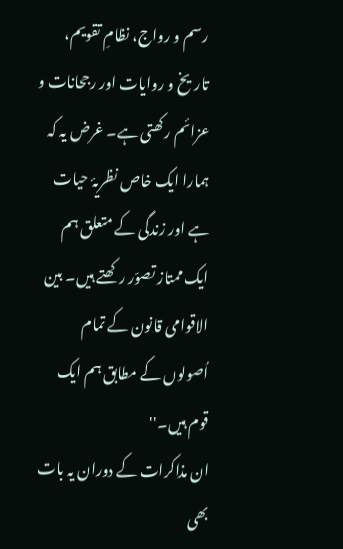رسم و رواج، نظامِ تقویم، تاریخ و روایات اور رجحانات و عزائم رکھتی ہے۔ غرض یہ کہ ہمارا ایک خاص نظریۂ حیات ہے اور زندگی کے متعلق ہم ایک ممتاز تصوّر رکھتے ہیں۔ بین الاقوامی قانون کے تمام اُصولوں کے مطابق ہم ایک قوم ہیں۔''
ان مذاکرات کے دوران یہ بات بھی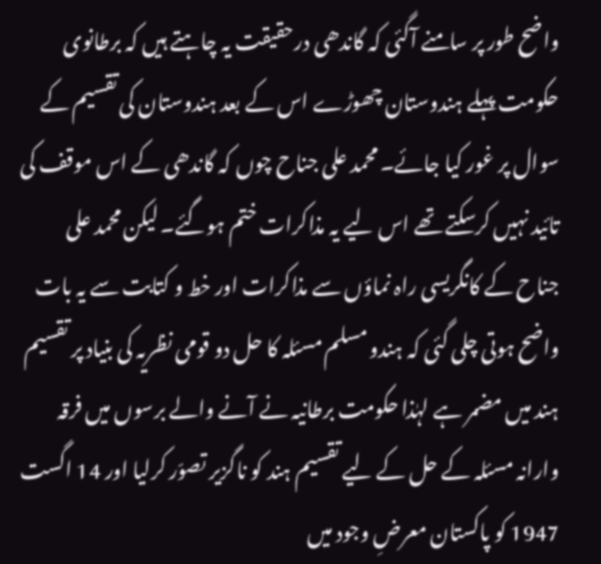واضح طور پر سامنے آگئی کہ گاندھی درحقیقت یہ چاہتے ہیں کہ برطانوی حکومت پہلے ہندوستان چھوڑے اس کے بعد ہندوستان کی تقسیم کے سوال پر غور کیا جائے۔ محمد علی جناح چوں کہ گاندھی کے اس موقف کی تائید نہیں کرسکتے تھے اس لیے یہ مذاکرات ختم ہوگئے۔ لیکن محمد علی جناح کے کانگریسی راہ نماؤں سے مذاکرات اور خط و کتابت سے یہ بات واضح ہوتی چلی گئی کہ ہندو مسلم مسئلہ کا حل دو قومی نظریہ کی بنیاد پر تقسیم ہند میں مضمر ہے لہٰذا حکومت برطانیہ نے آنے والے برسوں میں فرقہ وارانہ مسئلہ کے حل کے لیے تقسیم ہند کو ناگزیر تصوّر کرلیا اور 14 اگست 1947 کو پاکستان معرضِ وجود میں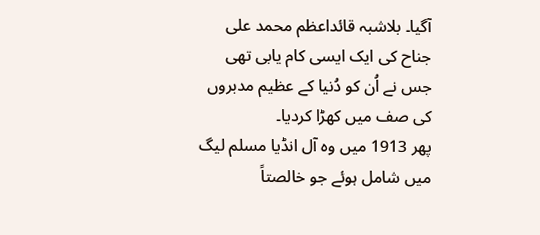آگیا۔ بلاشبہ قائداعظم محمد علی جناح کی ایک ایسی کام یابی تھی جس نے اُن کو دُنیا کے عظیم مدبروں کی صف میں کھڑا کردیا۔
پھر 1913 میں وہ آل انڈیا مسلم لیگ میں شامل ہوئے جو خالصتاً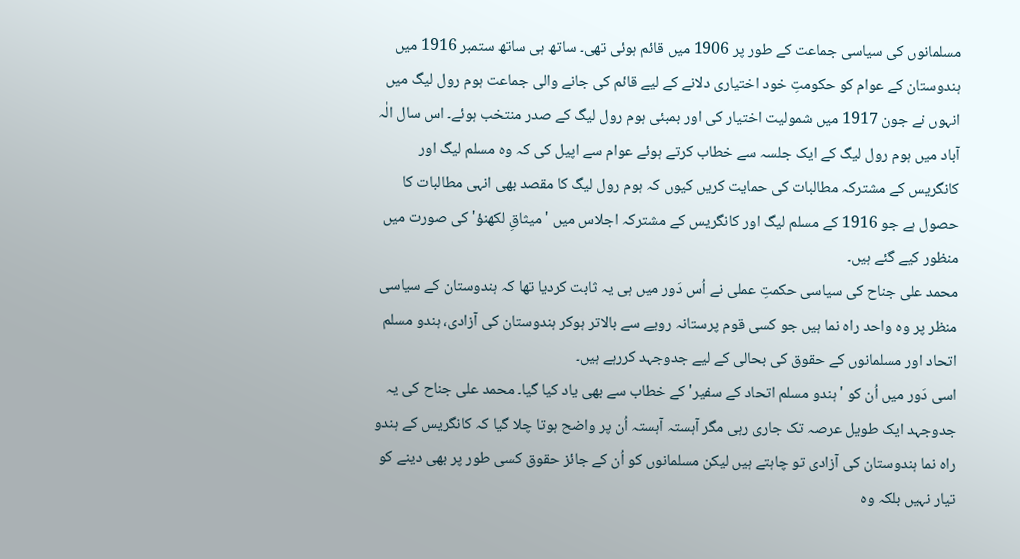مسلمانوں کی سیاسی جماعت کے طور پر 1906 میں قائم ہوئی تھی۔ ساتھ ہی ساتھ ستمبر 1916 میں ہندوستان کے عوام کو حکومتِ خود اختیاری دلانے کے لیے قائم کی جانے والی جماعت ہوم رول لیگ میں انہوں نے جون 1917 میں شمولیت اختیار کی اور بمبئی ہوم رول لیگ کے صدر منتخب ہوئے۔ اس سال الٰہ آباد میں ہوم رول لیگ کے ایک جلسہ سے خطاب کرتے ہوئے عوام سے اپیل کی کہ وہ مسلم لیگ اور کانگریس کے مشترکہ مطالبات کی حمایت کریں کیوں کہ ہوم رول لیگ کا مقصد بھی انہی مطالبات کا حصول ہے جو 1916 کے مسلم لیگ اور کانگریس کے مشترکہ اجلاس میں 'میثاقِ لکھنؤ' کی صورت میں منظور کیے گئے ہیں۔
محمد علی جناح کی سیاسی حکمتِ عملی نے اُس دَور میں ہی یہ ثابت کردیا تھا کہ ہندوستان کے سیاسی منظر پر وہ واحد راہ نما ہیں جو کسی قوم پرستانہ رویے سے بالاتر ہوکر ہندوستان کی آزادی، ہندو مسلم اتحاد اور مسلمانوں کے حقوق کی بحالی کے لیے جدوجہد کررہے ہیں۔
اسی دَور میں اُن کو 'ہندو مسلم اتحاد کے سفیر' کے خطاب سے بھی یاد کیا گیا۔ محمد علی جناح کی یہ جدوجہد ایک طویل عرصہ تک جاری رہی مگر آہستہ آہستہ اُن پر واضح ہوتا چلا گیا کہ کانگریس کے ہندو راہ نما ہندوستان کی آزادی تو چاہتے ہیں لیکن مسلمانوں کو اُن کے جائز حقوق کسی طور پر بھی دینے کو تیار نہیں بلکہ وہ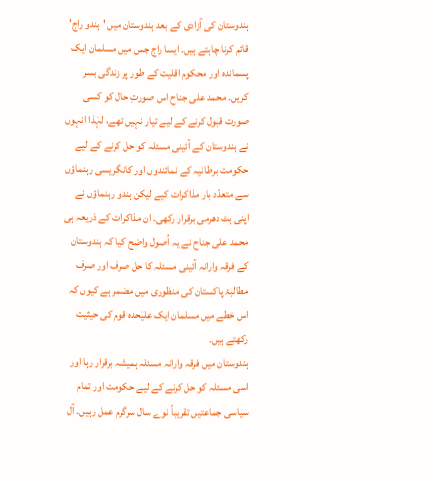ہندوستان کی آزادی کے بعد ہندوستان میں 'ہندو راج' قائم کرنا چاہتے ہیں۔ ایسا راج جس میں مسلمان ایک پسماندہ اور محکوم اقلیت کے طور پر زندگی بسر کریں۔ محمد علی جناح اس صورتِ حال کو کسی صورت قبول کرنے کے لیے تیار نہیں تھے، لہٰذا انہوں نے ہندوستان کے آئینی مسئلہ کو حل کرنے کے لیے حکومت برطانیہ کے نمائندوں اور کانگریسی رہنماؤں سے متعدّد بار مذاکرات کیے لیکن ہندو رہنماؤں نے اپنی ہٹ دھرمی برقرار رکھی۔ ان مذاکرات کے ذریعہ ہی محمد علی جناح نے یہ اُصول واضح کیا کہ ہندوستان کے فرقہ وارانہ آئینی مسئلہ کا حل صرف اور صرف مطالبۂ پاکستان کی منظوری میں مضمر ہے کیوں کہ اس خطے میں مسلمان ایک علیٰحدہ قوم کی حیثیت رکھتے ہیں۔
ہندوستان میں فرقہ وارانہ مسئلہ ہمیشہ برقرار رہا اور اسی مسئلہ کو حل کرنے کے لیے حکومت اور تمام سیاسی جماعتیں تقریباً نوے سال سرگرم عمل رہیں۔ آل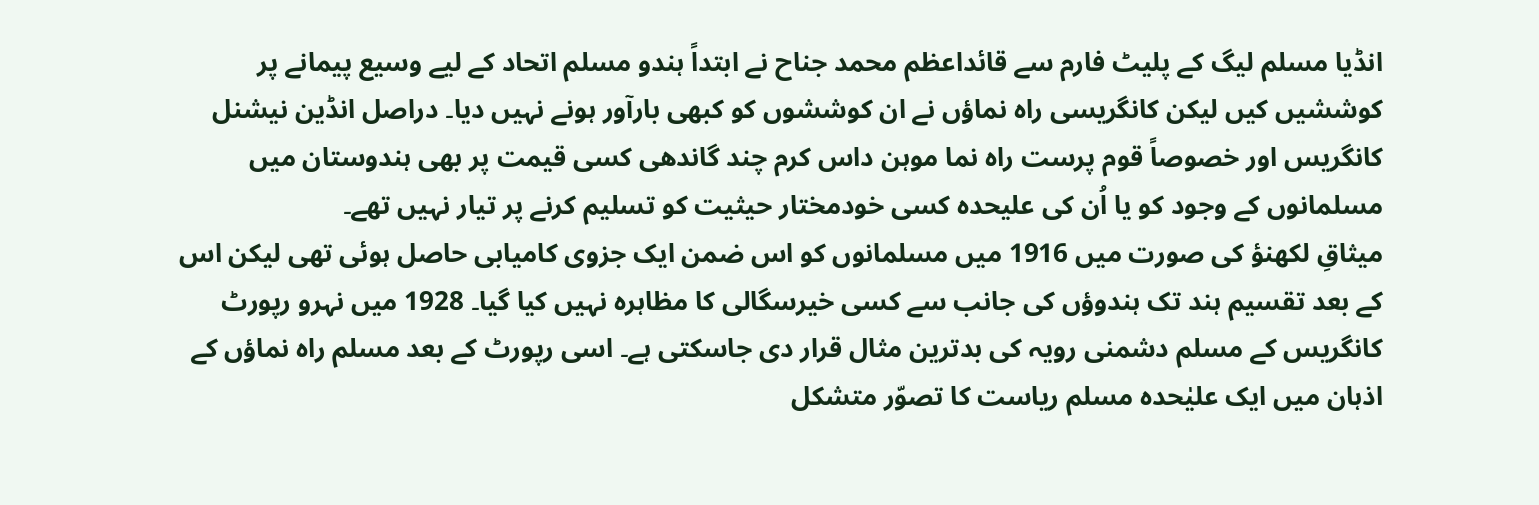انڈیا مسلم لیگ کے پلیٹ فارم سے قائداعظم محمد جناح نے ابتداً ہندو مسلم اتحاد کے لیے وسیع پیمانے پر کوششیں کیں لیکن کانگریسی راہ نماؤں نے ان کوششوں کو کبھی بارآور ہونے نہیں دیا۔ دراصل انڈین نیشنل کانگریس اور خصوصاً قوم پرست راہ نما موہن داس کرم چند گاندھی کسی قیمت پر بھی ہندوستان میں مسلمانوں کے وجود کو یا اُن کی علیحدہ کسی خودمختار حیثیت کو تسلیم کرنے پر تیار نہیں تھے۔
میثاقِ لکھنؤ کی صورت میں 1916 میں مسلمانوں کو اس ضمن ایک جزوی کامیابی حاصل ہوئی تھی لیکن اس کے بعد تقسیم ہند تک ہندوؤں کی جانب سے کسی خیرسگالی کا مظاہرہ نہیں کیا گیا۔ 1928 میں نہرو رپورٹ کانگریس کے مسلم دشمنی رویہ کی بدترین مثال قرار دی جاسکتی ہے۔ اسی رپورٹ کے بعد مسلم راہ نماؤں کے اذہان میں ایک علیٰحدہ مسلم ریاست کا تصوّر متشکل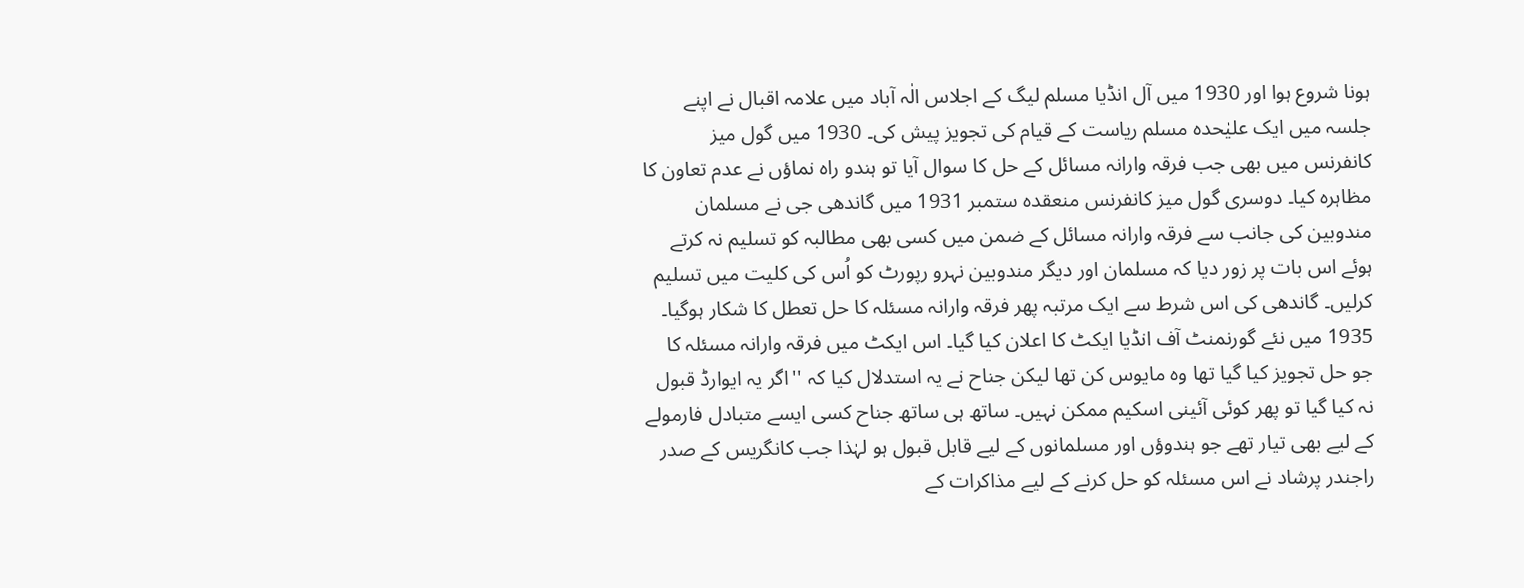ہونا شروع ہوا اور 1930 میں آل انڈیا مسلم لیگ کے اجلاس الٰہ آباد میں علامہ اقبال نے اپنے جلسہ میں ایک علیٰحدہ مسلم ریاست کے قیام کی تجویز پیش کی۔ 1930 میں گول میز کانفرنس میں بھی جب فرقہ وارانہ مسائل کے حل کا سوال آیا تو ہندو راہ نماؤں نے عدم تعاون کا مظاہرہ کیا۔ دوسری گول میز کانفرنس منعقدہ ستمبر 1931 میں گاندھی جی نے مسلمان مندوبین کی جانب سے فرقہ وارانہ مسائل کے ضمن میں کسی بھی مطالبہ کو تسلیم نہ کرتے ہوئے اس بات پر زور دیا کہ مسلمان اور دیگر مندوبین نہرو رپورٹ کو اُس کی کلیت میں تسلیم کرلیں۔ گاندھی کی اس شرط سے ایک مرتبہ پھر فرقہ وارانہ مسئلہ کا حل تعطل کا شکار ہوگیا۔
1935 میں نئے گورنمنٹ آف انڈیا ایکٹ کا اعلان کیا گیا۔ اس ایکٹ میں فرقہ وارانہ مسئلہ کا جو حل تجویز کیا گیا تھا وہ مایوس کن تھا لیکن جناح نے یہ استدلال کیا کہ ''اگر یہ ایوارڈ قبول نہ کیا گیا تو پھر کوئی آئینی اسکیم ممکن نہیں۔ ساتھ ہی ساتھ جناح کسی ایسے متبادل فارمولے کے لیے بھی تیار تھے جو ہندوؤں اور مسلمانوں کے لیے قابل قبول ہو لہٰذا جب کانگریس کے صدر راجندر پرشاد نے اس مسئلہ کو حل کرنے کے لیے مذاکرات کے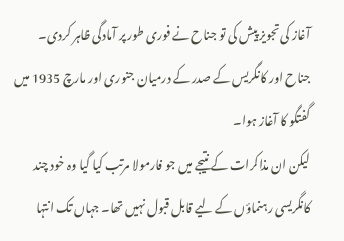آغاز کی تجویز پیش کی تو جناح نے فوری طور پر آمادگی ظاہر کردی۔ جناح اور کانگریس کے صدر کے درمیان جنوری اور مارچ 1935 میں گفتگو کا آغاز ہوا۔
لیکن ان مذاکرات کے نتیجے میں جو فارمولا مرتب کیا گیا وہ خود چند کانگریسی رہنماؤں کے لیے قابل قبول نہیں تھا۔ جہاں تک انتہا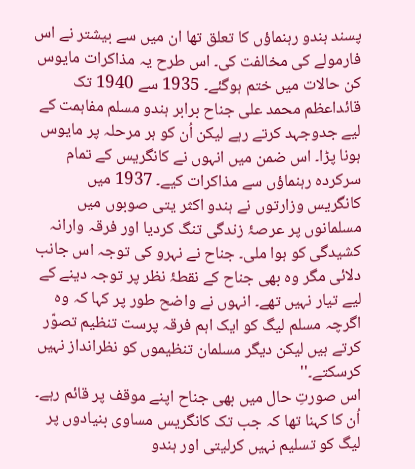پسند ہندو رہنماؤں کا تعلق تھا ان میں سے بیشتر نے اس فارمولے کی مخالفت کی۔ اس طرح یہ مذاکرات مایوس کن حالات میں ختم ہوگئے۔ 1935 سے 1940 تک قائداعظم محمد علی جناح برابر ہندو مسلم مفاہمت کے لیے جدوجہد کرتے رہے لیکن اُن کو ہر مرحلہ پر مایوس ہونا پڑا۔ اس ضمن میں انہوں نے کانگریس کے تمام سرکردہ رہنماؤں سے مذاکرات کیے۔ 1937 میں کانگریس وزارتوں نے ہندو اکثر یتی صوبوں میں مسلمانوں پر عرصۂ زندگی تنگ کردیا اور فرقہ وارانہ کشیدگی کو ہوا ملی۔ جناح نے نہرو کی توجہ اس جانب دلائی مگر وہ بھی جناح کے نقطۂ نظر پر توجہ دینے کے لیے تیار نہیں تھے۔ انہوں نے واضح طور پر کہا کہ وہ اگرچہ مسلم لیگ کو ایک اہم فرقہ پرست تنظیم تصوّر کرتے ہیں لیکن دیگر مسلمان تنظیموں کو نظرانداز نہیں کرسکتے۔''
اس صورتِ حال میں بھی جناح اپنے موقف پر قائم رہے۔ اُن کا کہنا تھا کہ جب تک کانگریس مساوی بنیادوں پر لیگ کو تسلیم نہیں کرلیتی اور ہندو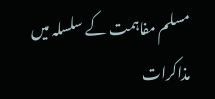مسلم مفاہمت کے سلسلہ میں مذاکرات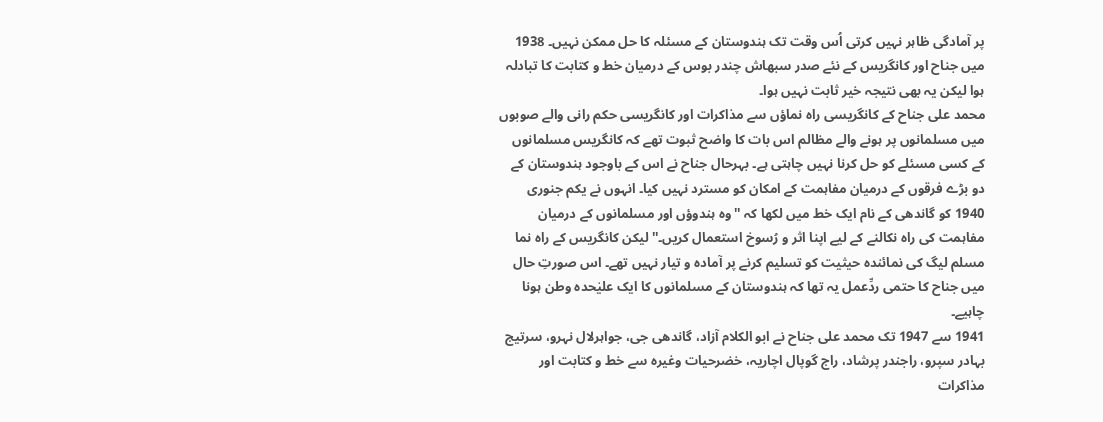پر آمادگی ظاہر نہیں کرتی اُس وقت تک ہندوستان کے مسئلہ کا حل ممکن نہیں۔ 1938 میں جناح اور کانگریس کے نئے صدر سبھاش چندر بوس کے درمیان خط و کتابت کا تبادلہ ہوا لیکن یہ بھی نتیجہ خیر ثابت نہیں ہوا۔
محمد علی جناح کے کانگریسی راہ نماؤں سے مذاکرات اور کانگریسی حکم رانی والے صوبوں میں مسلمانوں پر ہونے والے مظالم اس بات کا واضح ثبوت تھے کہ کانگریس مسلمانوں کے کسی مسئلے کو حل کرنا نہیں چاہتی ہے۔ بہرحال جناح نے اس کے باوجود ہندوستان کے دو بڑے فرقوں کے درمیان مفاہمت کے امکان کو مسترد نہیں کیا۔ انہوں نے یکم جنوری 1940 کو گاندھی کے نام ایک خط میں لکھا کہ ''وہ ہندوؤں اور مسلمانوں کے درمیان مفاہمت کی راہ نکالنے کے لیے اپنا اثر و رُسوخ استعمال کریں۔'' لیکن کانگریس کے راہ نما مسلم لیگ کی نمائندہ حیثیت کو تسلیم کرنے پر آمادہ و تیار نہیں تھے۔ اس صورتِ حال میں جناح کا حتمی ردِّعمل یہ تھا کہ ہندوستان کے مسلمانوں کا ایک علیٰحدہ وطن ہونا چاہیے۔
1941 سے 1947 تک محمد علی جناح نے ابو الکلام آزاد، گاندھی جی، جواہرلال نہرو، سرتیج بہادر سپرو، راجندر پرشاد، راج گوپال اچاریہ، خضرحیات وغیرہ سے خط و کتابت اور مذاکرات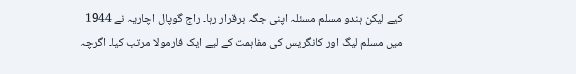کیے لیکن ہندو مسلم مسئلہ اپنی جگہ برقرار رہا۔ راج گوپال اچاریہ نے 1944 میں مسلم لیگ اور کانگریس کی مفاہمت کے لیے ایک فارمولا مرتب کیا۔ اگرچہ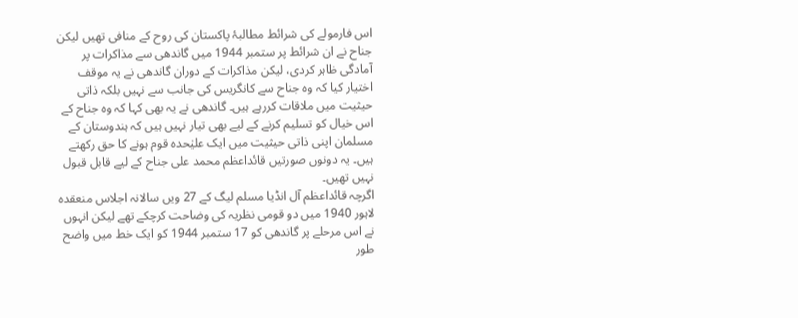اس فارمولے کی شرائط مطالبۂ پاکستان کی روح کے منافی تھیں لیکن جناح نے ان شرائط پر ستمبر 1944 میں گاندھی سے مذاکرات پر آمادگی ظاہر کردی، لیکن مذاکرات کے دوران گاندھی نے یہ موقف اختیار کیا کہ وہ جناح سے کانگریس کی جانب سے نہیں بلکہ ذاتی حیثیت میں ملاقات کررہے ہیں۔ گاندھی نے یہ بھی کہا کہ وہ جناح کے اس خیال کو تسلیم کرنے کے لیے بھی تیار نہیں ہیں کہ ہندوستان کے مسلمان اپنی ذاتی حیثیت میں ایک علیٰحدہ قوم ہونے کا حق رکھتے ہیں۔ یہ دونوں صورتیں قائداعظم محمد علی جناح کے لیے قابل قبول نہیں تھیں۔
اگرچہ قائداعظم آل انڈیا مسلم لیگ کے 27 ویں سالانہ اجلاس منعقدہ لاہور 1940 میں دو قومی نظریہ کی وضاحت کرچکے تھے لیکن انہوں نے اس مرحلے پر گاندھی کو 17 ستمبر 1944 کو ایک خط میں واضح طور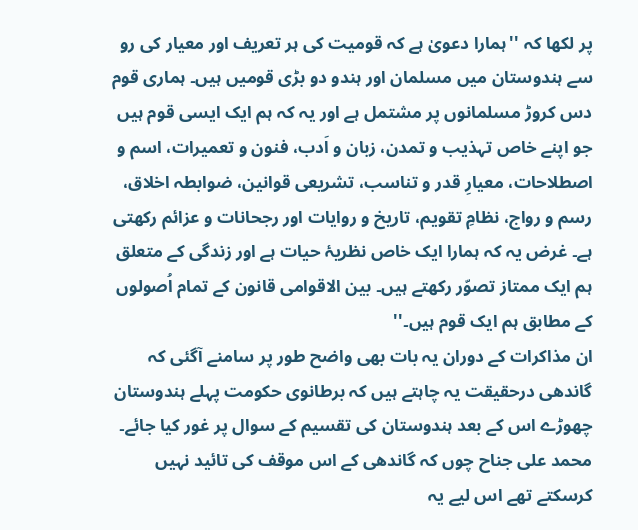پر لکھا کہ ''ہمارا دعویٰ ہے کہ قومیت کی ہر تعریف اور معیار کی رو سے ہندوستان میں مسلمان اور ہندو دو بڑی قومیں ہیں۔ ہماری قوم دس کروڑ مسلمانوں پر مشتمل ہے اور یہ کہ ہم ایک ایسی قوم ہیں جو اپنے خاص تہذیب و تمدن، زبان و اَدب، فنون و تعمیرات، اسم و اصطلاحات، معیارِ قدر و تناسب، تشریعی قوانین، ضوابطہ اخلاق، رسم و رواج، نظامِ تقویم، تاریخ و روایات اور رجحانات و عزائم رکھتی ہے۔ غرض یہ کہ ہمارا ایک خاص نظریۂ حیات ہے اور زندگی کے متعلق ہم ایک ممتاز تصوّر رکھتے ہیں۔ بین الاقوامی قانون کے تمام اُصولوں کے مطابق ہم ایک قوم ہیں۔''
ان مذاکرات کے دوران یہ بات بھی واضح طور پر سامنے آگئی کہ گاندھی درحقیقت یہ چاہتے ہیں کہ برطانوی حکومت پہلے ہندوستان چھوڑے اس کے بعد ہندوستان کی تقسیم کے سوال پر غور کیا جائے۔ محمد علی جناح چوں کہ گاندھی کے اس موقف کی تائید نہیں کرسکتے تھے اس لیے یہ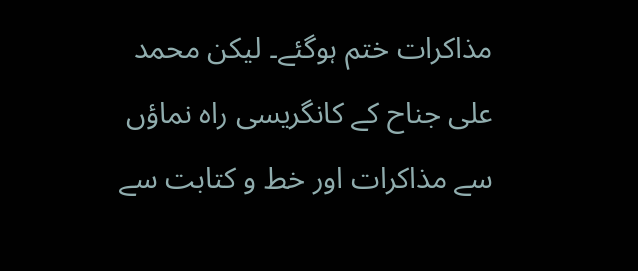مذاکرات ختم ہوگئے۔ لیکن محمد علی جناح کے کانگریسی راہ نماؤں سے مذاکرات اور خط و کتابت سے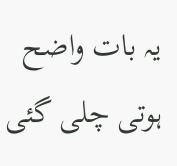یہ بات واضح ہوتی چلی گئی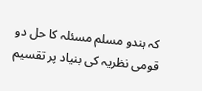کہ ہندو مسلم مسئلہ کا حل دو قومی نظریہ کی بنیاد پر تقسیم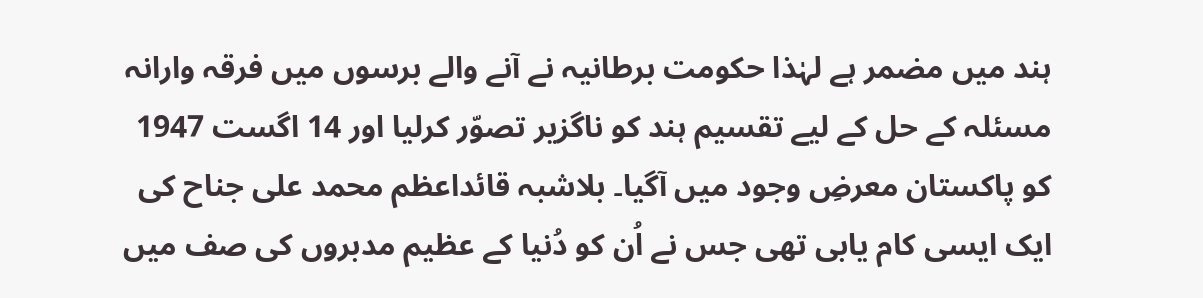ہند میں مضمر ہے لہٰذا حکومت برطانیہ نے آنے والے برسوں میں فرقہ وارانہ مسئلہ کے حل کے لیے تقسیم ہند کو ناگزیر تصوّر کرلیا اور 14 اگست 1947 کو پاکستان معرضِ وجود میں آگیا۔ بلاشبہ قائداعظم محمد علی جناح کی ایک ایسی کام یابی تھی جس نے اُن کو دُنیا کے عظیم مدبروں کی صف میں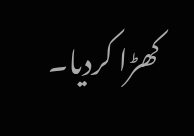کھڑا کردیا۔